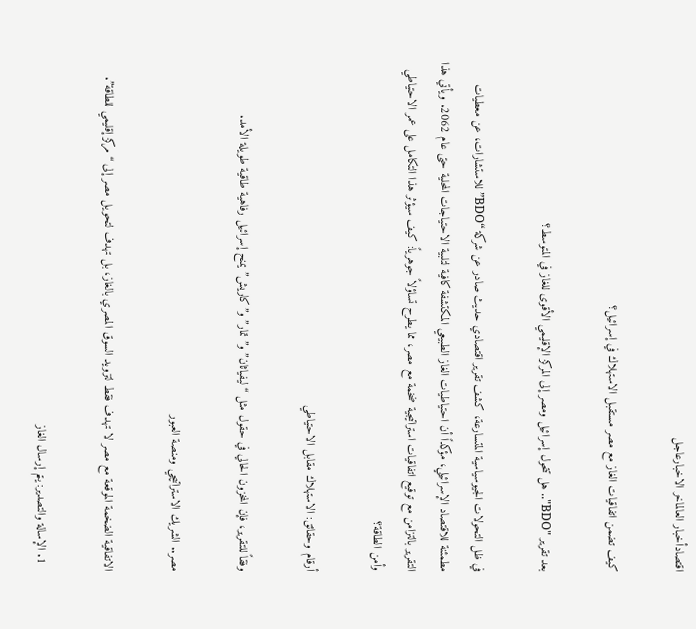اقتصادأخبار العالماخر الاخبارعاجل

كيف تضمن اتفاقيات الغاز مع مصر مستقبل الاستهلاك في إسرائيل؟

بعد تقرير "BDO".. هل تتحول إسرائيل ومصر إلى المركز الإقليمي الأقوى للغاز في المتوسط؟

في ظل التحولات الجيوسياسية المتسارعة، كشف تقرير اقتصادي حديث صادر عن شركة “BDO” للاستشارات، عن معطيات مطمئنة للاقتصاد الإسرائيلي، مؤكداً أن احتياطيات الغاز الطبيعي المكتشفة كافية لتلبية الاحتياجات المحلية حتى عام 2062. ويأتي هذا التقرير بالتزامن مع توقيع اتفاقيات استراتيجية ضخمة مع مصر، مما يطرح تساؤلاً جوهرياً: كيف سيؤثر هذا التكامل على عمر الاحتياطي وأمن الطاقة؟

أرقام وحقائق: الاستهلاك مقابل الاحتياطي

وفقاً للتقرير، فإن المخزون الحالي في حقول مثل “ليفياثان” و”تمار” و”كاريش” يمنح إسرائيل رفاهية طاقية طويلة الأمد.

مصر.. الشريك الاستراتيجي ومنصة العبور

الاتفاقية الضخمة الموقعة مع مصر لا تهدف فقط لتزويد السوق المصري بالغاز، بل تهدف لتحويل مصر إلى “مركز إقليمي للطاقة”.

  1. الإسالة والتصدير: يتم إرسال الغاز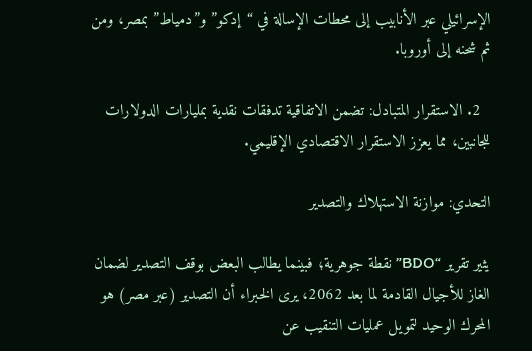الإسرائيلي عبر الأنابيب إلى محطات الإسالة في “إدكو” و”دمياط” بمصر، ومن ثم شحنه إلى أوروبا.

  2. الاستقرار المتبادل: تضمن الاتفاقية تدفقات نقدية بمليارات الدولارات للجانبين، مما يعزز الاستقرار الاقتصادي الإقليمي.

التحدي: موازنة الاستهلاك والتصدير

يثير تقرير “BDO” نقطة جوهرية؛ فبينما يطالب البعض بوقف التصدير لضمان الغاز للأجيال القادمة لما بعد 2062، يرى الخبراء أن التصدير (عبر مصر) هو المحرك الوحيد لتمويل عمليات التنقيب عن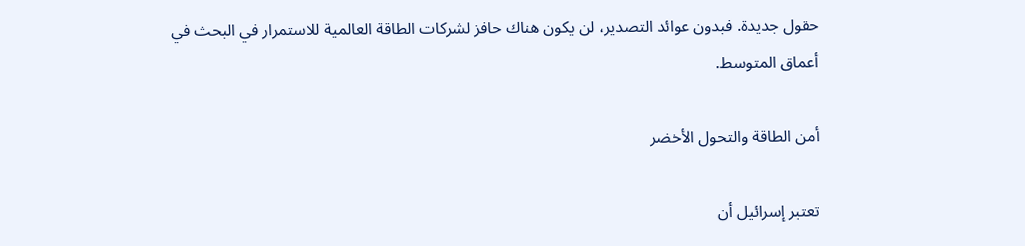حقول جديدة. فبدون عوائد التصدير، لن يكون هناك حافز لشركات الطاقة العالمية للاستمرار في البحث في أعماق المتوسط.

أمن الطاقة والتحول الأخضر

تعتبر إسرائيل أن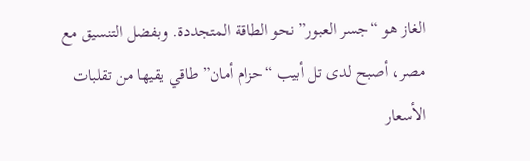الغاز هو “جسر العبور” نحو الطاقة المتجددة. وبفضل التنسيق مع مصر، أصبح لدى تل أبيب “حزام أمان” طاقي يقيها من تقلبات الأسعار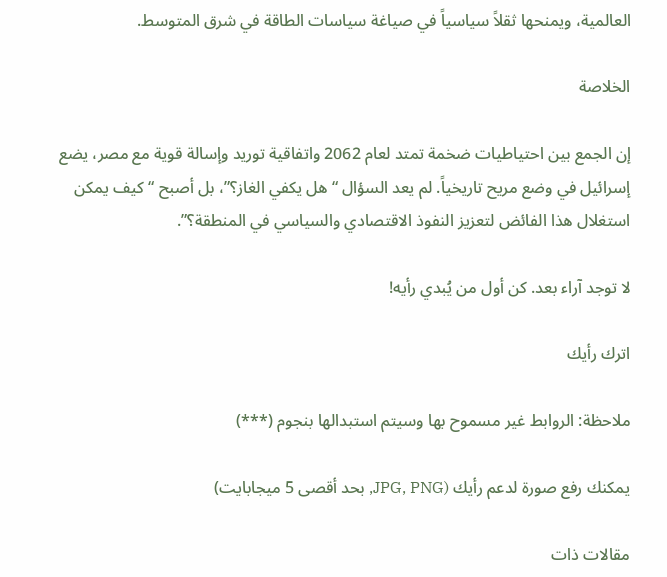العالمية، ويمنحها ثقلاً سياسياً في صياغة سياسات الطاقة في شرق المتوسط.

الخلاصة

إن الجمع بين احتياطيات ضخمة تمتد لعام 2062 واتفاقية توريد وإسالة قوية مع مصر، يضع إسرائيل في وضع مريح تاريخياً. لم يعد السؤال “هل يكفي الغاز؟”، بل أصبح “كيف يمكن استغلال هذا الفائض لتعزيز النفوذ الاقتصادي والسياسي في المنطقة؟”.

لا توجد آراء بعد. كن أول من يُبدي رأيه!

اترك رأيك

ملاحظة: الروابط غير مسموح بها وسيتم استبدالها بنجوم (***)

يمكنك رفع صورة لدعم رأيك (JPG, PNG, بحد أقصى 5 ميجابايت)

مقالات ذات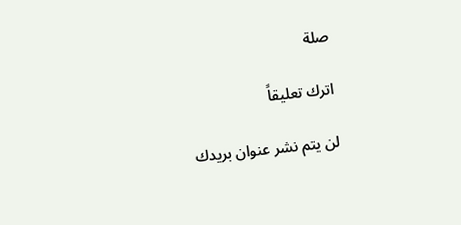صلة

اترك تعليقاً

لن يتم نشر عنوان بريدك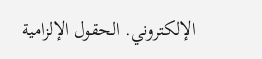الإلكتروني. الحقول الإلزامية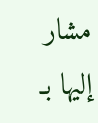مشار إليها بـ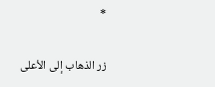*

زر الذهاب إلى الأعلى